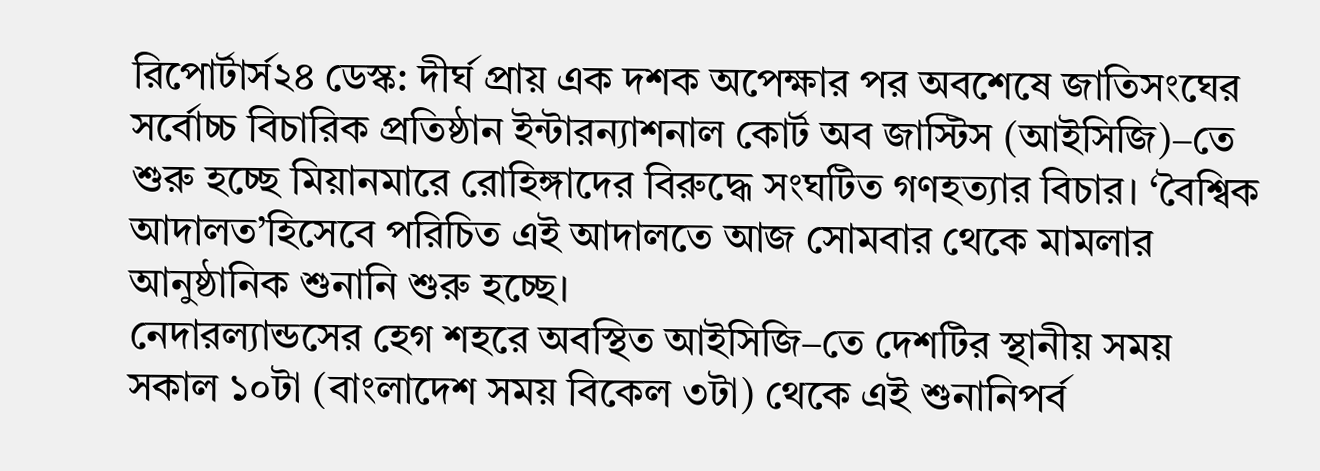রিপোর্টার্স২৪ ডেস্ক: দীর্ঘ প্রায় এক দশক অপেক্ষার পর অবশেষে জাতিসংঘের সর্বোচ্চ বিচারিক প্রতিষ্ঠান ইন্টারন্যাশনাল কোর্ট অব জাস্টিস (আইসিজি)–তে শুরু হচ্ছে মিয়ানমারে রোহিঙ্গাদের বিরুদ্ধে সংঘটিত গণহত্যার বিচার। ‘বৈশ্বিক আদালত’হিসেবে পরিচিত এই আদালতে আজ সোমবার থেকে মামলার আনুষ্ঠানিক শুনানি শুরু হচ্ছে।
নেদারল্যান্ডসের হেগ শহরে অবস্থিত আইসিজি–তে দেশটির স্থানীয় সময় সকাল ১০টা (বাংলাদেশ সময় বিকেল ৩টা) থেকে এই শুনানিপর্ব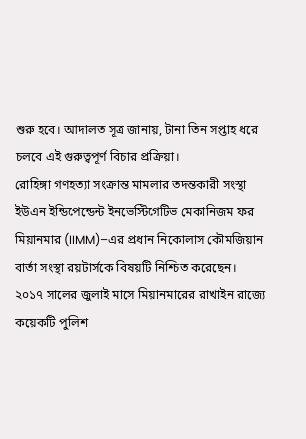শুরু হবে। আদালত সূত্র জানায়, টানা তিন সপ্তাহ ধরে চলবে এই গুরুত্বপূর্ণ বিচার প্রক্রিয়া।
রোহিঙ্গা গণহত্যা সংক্রান্ত মামলার তদন্তকারী সংস্থা ইউএন ইন্ডিপেন্ডেন্ট ইনভেস্টিগেটিভ মেকানিজম ফর মিয়ানমার (IIMM)–এর প্রধান নিকোলাস কৌমজিয়ান বার্তা সংস্থা রয়টার্সকে বিষয়টি নিশ্চিত করেছেন।
২০১৭ সালের জুলাই মাসে মিয়ানমারের রাখাইন রাজ্যে কয়েকটি পুলিশ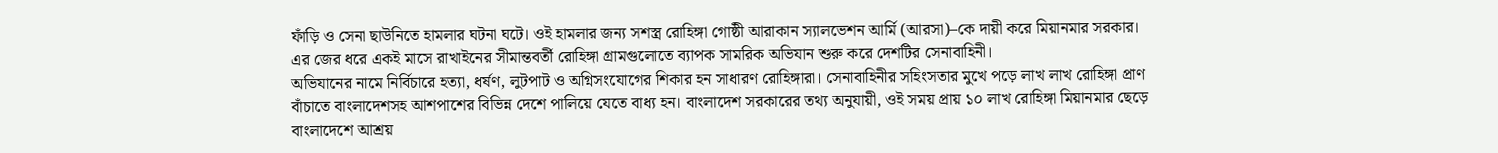ফাঁড়ি ও সেনা ছাউনিতে হামলার ঘটনা ঘটে। ওই হামলার জন্য সশস্ত্র রোহিঙ্গা গোষ্ঠী আরাকান স্যালভেশন আর্মি (আরসা)–কে দায়ী করে মিয়ানমার সরকার। এর জের ধরে একই মাসে রাখাইনের সীমান্তবর্তী রোহিঙ্গা গ্রামগুলোতে ব্যাপক সামরিক অভিযান শুরু করে দেশটির সেনাবাহিনী।
অভিযানের নামে নির্বিচারে হত্যা, ধর্ষণ, লুটপাট ও অগ্নিসংযোগের শিকার হন সাধারণ রোহিঙ্গারা। সেনাবাহিনীর সহিংসতার মুখে পড়ে লাখ লাখ রোহিঙ্গা প্রাণ বাঁচাতে বাংলাদেশসহ আশপাশের বিভিন্ন দেশে পালিয়ে যেতে বাধ্য হন। বাংলাদেশ সরকারের তথ্য অনুযায়ী, ওই সময় প্রায় ১০ লাখ রোহিঙ্গা মিয়ানমার ছেড়ে বাংলাদেশে আশ্রয়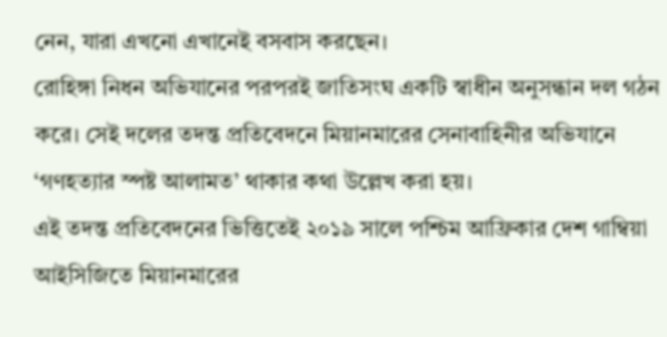নেন, যারা এখনো এখানেই বসবাস করছেন।
রোহিঙ্গা নিধন অভিযানের পরপরই জাতিসংঘ একটি স্বাধীন অনুসন্ধান দল গঠন করে। সেই দলের তদন্ত প্রতিবেদনে মিয়ানমারের সেনাবাহিনীর অভিযানে ‘গণহত্যার স্পষ্ট আলামত’ থাকার কথা উল্লেখ করা হয়।
এই তদন্ত প্রতিবেদনের ভিত্তিতেই ২০১৯ সালে পশ্চিম আফ্রিকার দেশ গাম্বিয়া আইসিজিতে মিয়ানমারের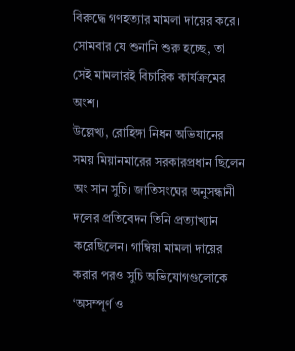বিরুদ্ধে গণহত্যার মামলা দায়ের করে। সোমবার যে শুনানি শুরু হচ্ছে, তা সেই মামলারই বিচারিক কার্যক্রমের অংশ।
উল্লেখ্য, রোহিঙ্গা নিধন অভিযানের সময় মিয়ানমারের সরকারপ্রধান ছিলেন অং সান সুচি। জাতিসংঘের অনুসন্ধানী দলের প্রতিবেদন তিনি প্রত্যাখ্যান করেছিলেন। গাম্বিয়া মামলা দায়ের করার পরও সুচি অভিযোগগুলোকে ‘অসম্পূর্ণ ও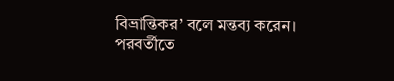বিভ্রান্তিকর’ বলে মন্তব্য করেন।
পরবর্তীতে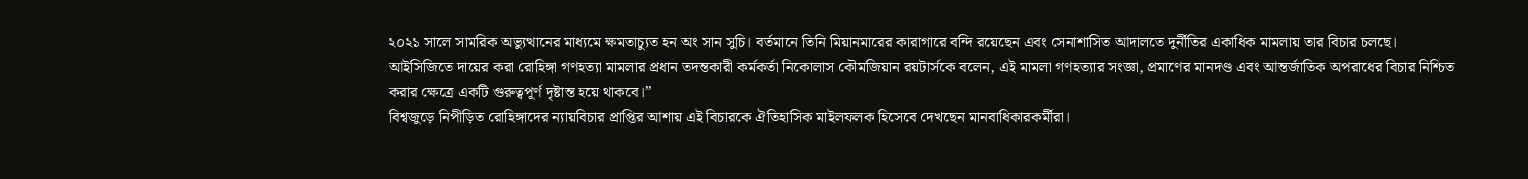২০২১ সালে সামরিক অভ্যুত্থানের মাধ্যমে ক্ষমতাচ্যুত হন অং সান সুচি। বর্তমানে তিনি মিয়ানমারের কারাগারে বন্দি রয়েছেন এবং সেনাশাসিত আদালতে দুর্নীতির একাধিক মামলায় তার বিচার চলছে।
আইসিজিতে দায়ের করা রোহিঙ্গা গণহত্যা মামলার প্রধান তদন্তকারী কর্মকর্তা নিকোলাস কৌমজিয়ান রয়টার্সকে বলেন, এই মামলা গণহত্যার সংজ্ঞা, প্রমাণের মানদণ্ড এবং আন্তর্জাতিক অপরাধের বিচার নিশ্চিত করার ক্ষেত্রে একটি গুরুত্বপূর্ণ দৃষ্টান্ত হয়ে থাকবে।”
বিশ্বজুড়ে নিপীড়িত রোহিঙ্গাদের ন্যায়বিচার প্রাপ্তির আশায় এই বিচারকে ঐতিহাসিক মাইলফলক হিসেবে দেখছেন মানবাধিকারকর্মীরা।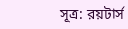সূত্র: রয়টার্স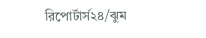রিপোর্টার্স২৪/ঝুম